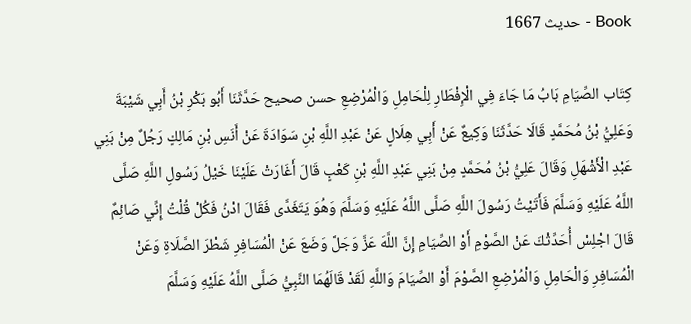Book - حدیث 1667

كِتَاب الصِّيَامِ بَابُ مَا جَاءَ فِي الْإِفْطَارِ لِلْحَامِلِ وَالْمُرْضِعِ حسن صحیح حَدَّثَنَا أَبُو بَكْرِ بْنُ أَبِي شَيْبَةَ وَعَلِيُّ بْنُ مُحَمَّدٍ قَالَا حَدَّثَنَا وَكِيعٌ عَنْ أَبِي هِلَالٍ عَنْ عَبْدِ اللَّهِ بْنِ سَوَادَةَ عَنْ أَنَسِ بْنِ مَالِكٍ رَجُلٌ مِنْ بَنِي عَبْدِ الْأَشْهَلِ وَقَالَ عَلِيُّ بْنُ مُحَمَّدٍ مِنْ بَنِي عَبْدِ اللَّهِ بْنِ كَعْبٍ قَالَ أَغَارَتْ عَلَيْنَا خَيْلُ رَسُولِ اللَّهِ صَلَّى اللَّهُ عَلَيْهِ وَسَلَّمَ فَأَتَيْتُ رَسُولَ اللَّهِ صَلَّى اللَّهُ عَلَيْهِ وَسَلَّمَ وَهُوَ يَتَغَدَّى فَقَالَ ادْنُ فَكُلْ قُلْتُ إِنِّي صَائِمٌ قَالَ اجْلِسْ أُحَدِّثْكَ عَنْ الصَّوْمِ أَوْ الصِّيَامِ إِنَّ اللَّهَ عَزَّ وَجَلَّ وَضَعَ عَنْ الْمُسَافِرِ شَطْرَ الصَّلَاةِ وَعَنْ الْمُسَافِرِ وَالْحَامِلِ وَالْمُرْضِعِ الصَّوْمَ أَوْ الصِّيَامَ وَاللَّهِ لَقَدْ قَالَهُمَا النَّبِيُّ صَلَّى اللَّهُ عَلَيْهِ وَسَلَّمَ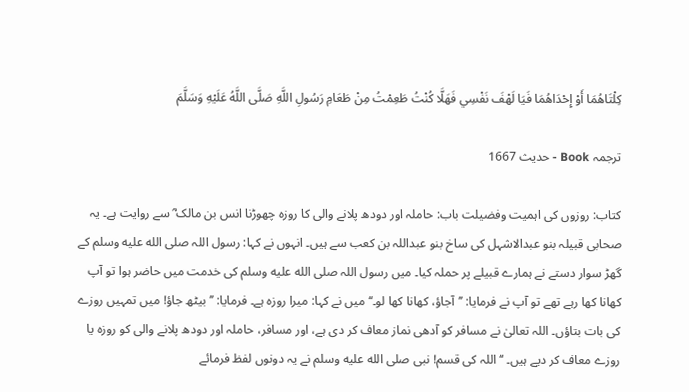كِلْتَاهُمَا أَوْ إِحْدَاهُمَا فَيَا لَهْفَ نَفْسِي فَهَلَّا كُنْتُ طَعِمْتُ مِنْ طَعَامِ رَسُولِ اللَّهِ صَلَّى اللَّهُ عَلَيْهِ وَسَلَّمَ

ترجمہ Book - حدیث 1667

کتاب: روزوں کی اہمیت وفضیلت باب: حاملہ اور دودھ پلانے والی کا روزہ چھوڑنا انس بن مالک ؓ سے روایت ہے۔ یہ صحابی قبیلہ بنو عبدالاشہل کی ساخ بنو عبداللہ بن کعب سے ہیں۔ انہوں نے کہا: رسول اللہ صلى الله عليه وسلم کے گھڑ سوار دستے نے ہمارے قبیلے پر حملہ کیا۔ میں رسول اللہ صلى الله عليه وسلم کی خدمت میں حاضر ہوا تو آپ کھانا کھا رہے تھے تو آپ نے فرمایا: ’’آجاؤ، کھانا کھا لو۔‘‘ میں نے کہا: میرا روزہ ہے۔ فرمایا: ’’بیٹھ جاؤ! میں تمہیں روزے کی بات بتاؤں۔ اللہ تعالیٰ نے مسافر کو آدھی نماز معاف کر دی ہے، اور مسافر، حاملہ اور دودھ پلانے والی کو روزہ یا روزے معاف کر دیے ہیں۔ ‘‘ اللہ کی قسم! نبی صلى الله عليه وسلم نے یہ دونوں لفظ فرمائے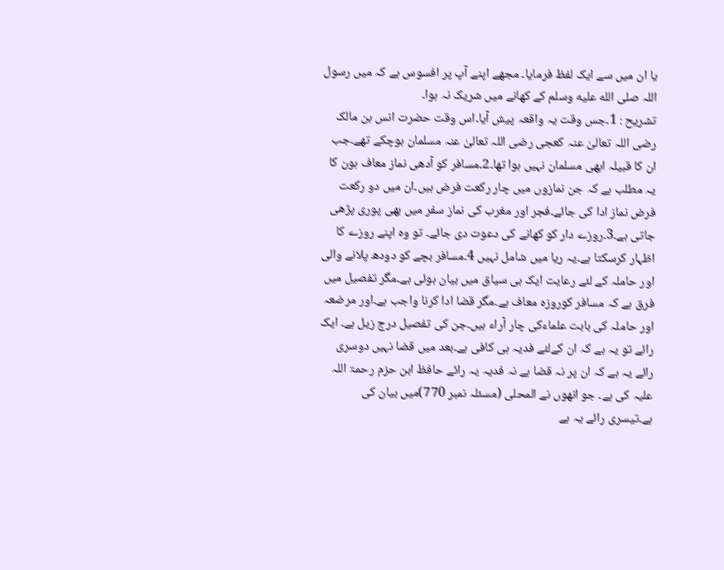یا ان میں سے ایک لفظ فرمایا۔ مجھے اپنے آپ پر افسوس ہے کہ میں رسول اللہ صلى الله عليه وسلم کے کھانے میں شریک نہ ہوا۔
تشریح : 1۔جس وقت یہ واقعہ پیش آیا۔اس وقت حضرت انس بن مالک رضی اللہ تعالیٰ عنہ کعجی رضی اللہ تعالیٰ عنہ مسلمان ہوچکے تھے۔جب ان کا قبیلہ ابھی مسلمان نہیں ہوا تھا۔2۔مسافر کو آدھی نماز معاف ہون کا یہ مطلب ہے کہ جن نمازوں میں چار رکعت فرض ہیں۔ان میں دو رکعت فرض نماز ادا کی جائے۔فجر اور مغرب کی نماز سفر میں بھی پوری پڑھی جاتی ہے۔3۔روزے دار کو کھانے کی دعوت دی جائے۔ تو وہ اپنے روزے کا اظہار کرسکتا ہے۔یہ ریا میں شامل نہیں 4۔مسافر بچے کو دودھ پلانے والی اور حاملہ کے لئے رعایت ایک ہی سیاق میں بیان ہوئی ہے۔مگر تفصیل میں فرق ہے کہ مسافر کوروزہ معاف ہے۔مگر قضا ادا کرنا واجب ہے۔اور مرضعہ اور حاملہ کی بابت علماءکی چار آراء ہیں۔جن کی تفصیل درج زیل ہے۔ ایک رائے تو یہ ہے کہ ان کےلئے فدیہ ہی کافی ہے۔بعد میں قضا نہیں دوسری رائے یہ ہے کہ ان پر نہ قضا ہے نہ فدیہ یہ رائے حافظ ابن حزم رحمۃ اللہ علیہ کی ہے۔ جو انھوں نے المحلی (مسئلہ نمبر 770)میں بیان کی ہے۔تیسری رائے یہ ہے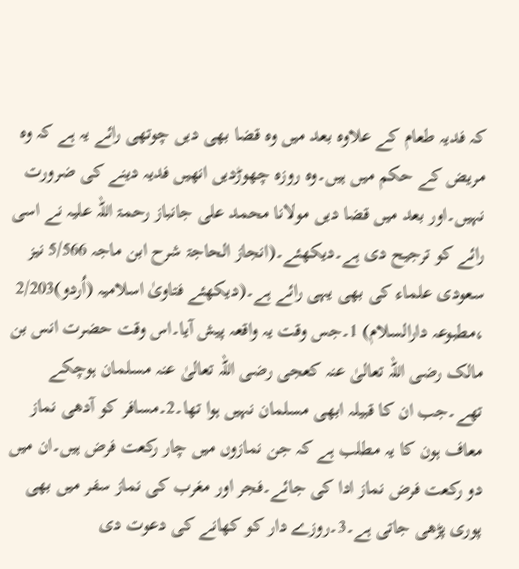کہ فدیہ طعام کے علاوہ بعد میں وہ قضا بھی دیں چوتھی رائے یہ ہے کہ وہ مریض کے حکم میں ہیں۔وہ روزہ چھوڑدیں انھیں فدیہ دینے کی ضرورت نہیں۔اور بعد میں قضا دیں مولانا محمد علی جانباز رحمۃ اللہ علیہ نے اسی رائے کو ترجیح دی ہے۔دیکھئے۔(انجاز الحاجۃ شرح ابن ماجہ 5/566 نیز سعودی علماء کی بھی یہی رائے ہے۔(دیکھئے فتاویٰ اسلامیہ (اُردو)2/203 ،مطبوعہ دارالسلام) 1۔جس وقت یہ واقعہ پیش آیا۔اس وقت حضرت انس بن مالک رضی اللہ تعالیٰ عنہ کعجی رضی اللہ تعالیٰ عنہ مسلمان ہوچکے تھے۔جب ان کا قبیلہ ابھی مسلمان نہیں ہوا تھا۔2۔مسافر کو آدھی نماز معاف ہون کا یہ مطلب ہے کہ جن نمازوں میں چار رکعت فرض ہیں۔ان میں دو رکعت فرض نماز ادا کی جائے۔فجر اور مغرب کی نماز سفر میں بھی پوری پڑھی جاتی ہے۔3۔روزے دار کو کھانے کی دعوت دی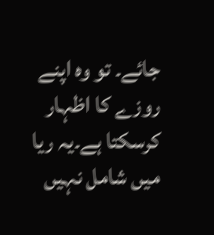جائے۔ تو وہ اپنے روزے کا اظہار کرسکتا ہے۔یہ ریا میں شامل نہیں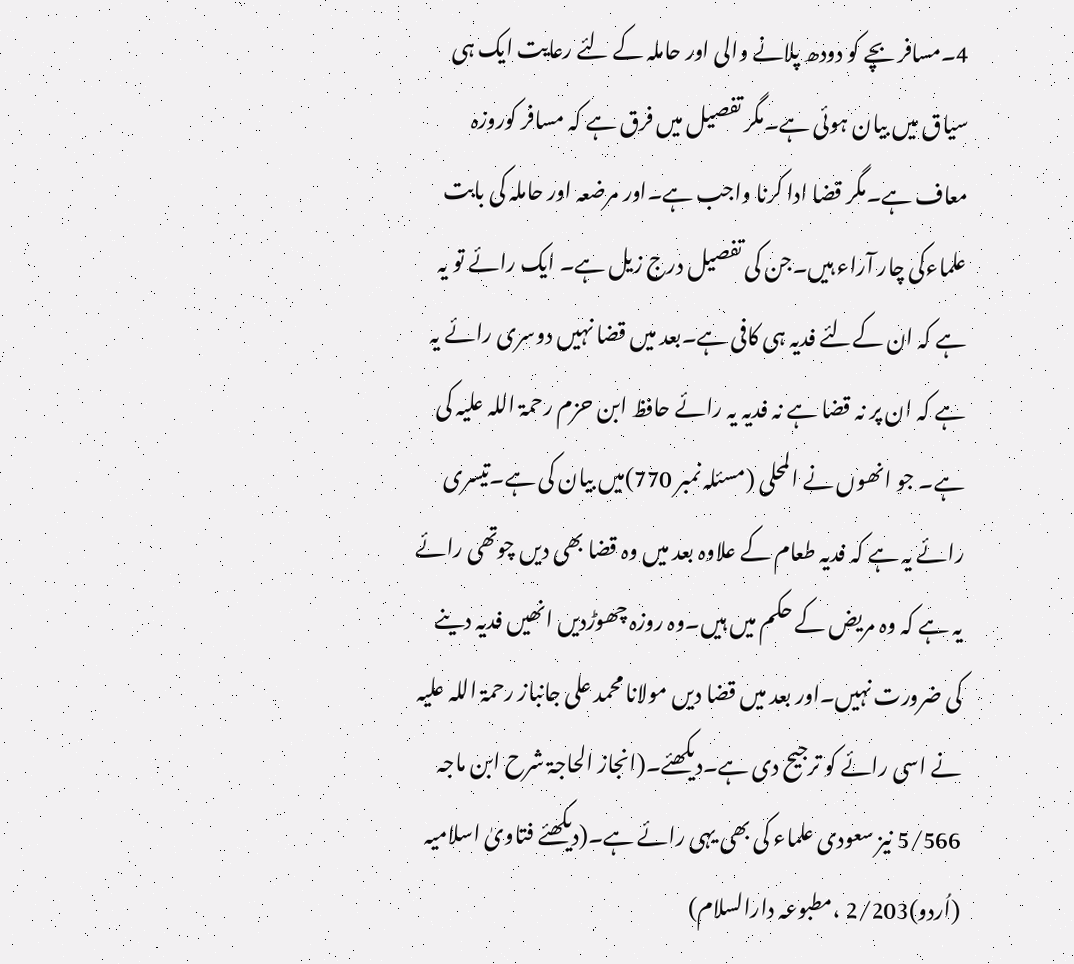4۔مسافر بچے کو دودھ پلانے والی اور حاملہ کے لئے رعایت ایک ہی سیاق میں بیان ہوئی ہے۔مگر تفصیل میں فرق ہے کہ مسافر کوروزہ معاف ہے۔مگر قضا ادا کرنا واجب ہے۔اور مرضعہ اور حاملہ کی بابت علماءکی چار آراء ہیں۔جن کی تفصیل درج زیل ہے۔ ایک رائے تو یہ ہے کہ ان کےلئے فدیہ ہی کافی ہے۔بعد میں قضا نہیں دوسری رائے یہ ہے کہ ان پر نہ قضا ہے نہ فدیہ یہ رائے حافظ ابن حزم رحمۃ اللہ علیہ کی ہے۔ جو انھوں نے المحلی (مسئلہ نمبر 770)میں بیان کی ہے۔تیسری رائے یہ ہے کہ فدیہ طعام کے علاوہ بعد میں وہ قضا بھی دیں چوتھی رائے یہ ہے کہ وہ مریض کے حکم میں ہیں۔وہ روزہ چھوڑدیں انھیں فدیہ دینے کی ضرورت نہیں۔اور بعد میں قضا دیں مولانا محمد علی جانباز رحمۃ اللہ علیہ نے اسی رائے کو ترجیح دی ہے۔دیکھئے۔(انجاز الحاجۃ شرح ابن ماجہ 5/566 نیز سعودی علماء کی بھی یہی رائے ہے۔(دیکھئے فتاویٰ اسلامیہ (اُردو)2/203 ،مطبوعہ دارالسلام)